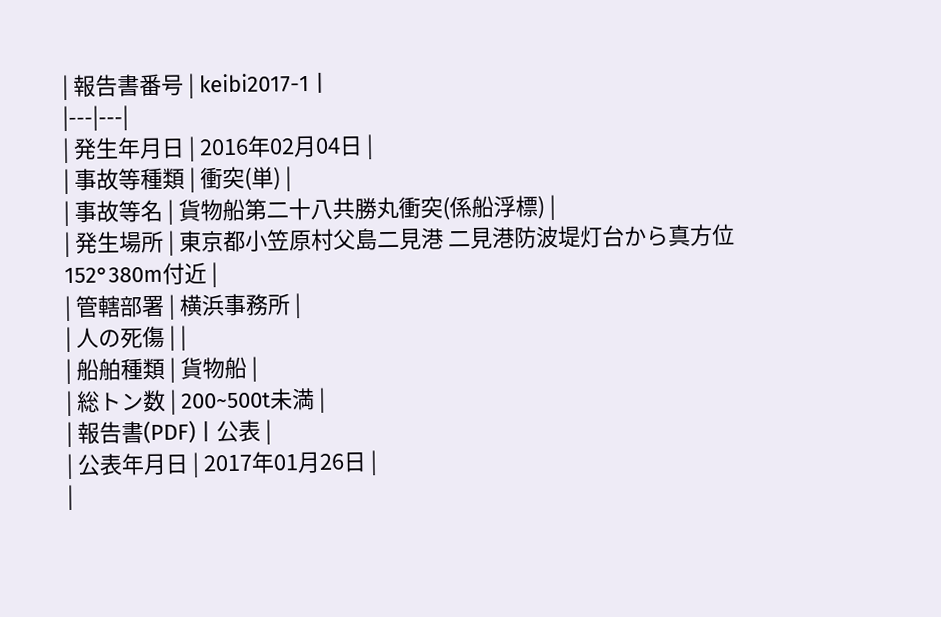| 報告書番号 | keibi2017-1 |
|---|---|
| 発生年月日 | 2016年02月04日 |
| 事故等種類 | 衝突(単) |
| 事故等名 | 貨物船第二十八共勝丸衝突(係船浮標) |
| 発生場所 | 東京都小笠原村父島二見港 二見港防波堤灯台から真方位152°380m付近 |
| 管轄部署 | 横浜事務所 |
| 人の死傷 | |
| 船舶種類 | 貨物船 |
| 総トン数 | 200~500t未満 |
| 報告書(PDF) | 公表 |
| 公表年月日 | 2017年01月26日 |
|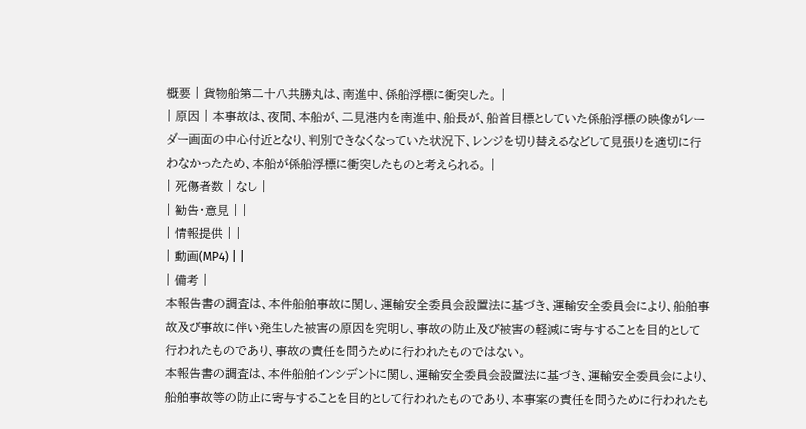概要 | 貨物船第二十八共勝丸は、南進中、係船浮標に衝突した。 |
| 原因 | 本事故は、夜間、本船が、二見港内を南進中、船長が、船首目標としていた係船浮標の映像がレーダー画面の中心付近となり、判別できなくなっていた状況下、レンジを切り替えるなどして見張りを適切に行わなかったため、本船が係船浮標に衝突したものと考えられる。 |
| 死傷者数 | なし |
| 勧告・意見 | |
| 情報提供 | |
| 動画(MP4) | |
| 備考 |
本報告書の調査は、本件船舶事故に関し、運輸安全委員会設置法に基づき、運輸安全委員会により、船舶事故及び事故に伴い発生した被害の原因を究明し、事故の防止及び被害の軽減に寄与することを目的として行われたものであり、事故の責任を問うために行われたものではない。
本報告書の調査は、本件船舶インシデントに関し、運輸安全委員会設置法に基づき、運輸安全委員会により、船舶事故等の防止に寄与することを目的として行われたものであり、本事案の責任を問うために行われたも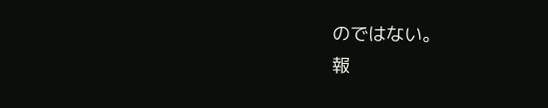のではない。
報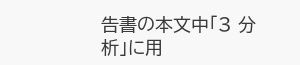告書の本文中「3 分析」に用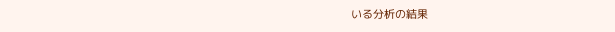いる分析の結果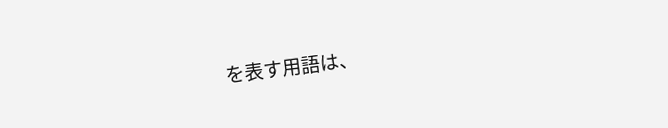を表す用語は、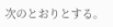次のとおりとする。